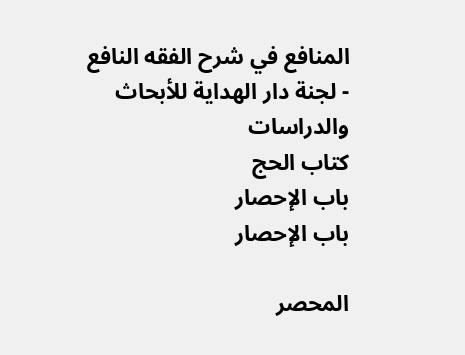المنافع في شرح الفقه النافع - لجنة دار الهداية للأبحاث والدراسات
كتاب الحج
باب الإحصار
باب الإحصار

المحصر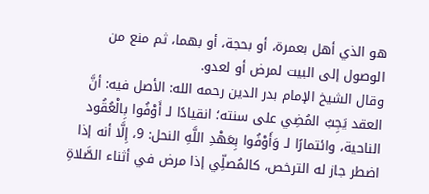هو الذي أهل بعمرة، أو بحجة، أو بهما، ثم منع من الوصول إلى البيت لمرض أو لعدو.
وقال الشيخ الإمام بدر الدين رحمه الله: الأصل فيه: أنَّ العقد يَجِبُ المُضِي على سنته؛ انقيادًا لـ أَوْفُوا بِالْعُقُود الناحية، وائتمارًا لـ وَأَوْفُوا بِعَهْدِ اللَّهِ النحل: 9، إِلَّا أنه إذا اضطر جاز له الترخص، كالمُصلِّي إذا مرض في أثناء الصَّلاةِ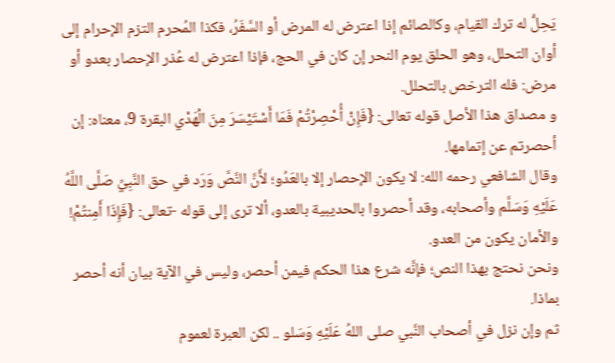يَحِلُّ له ترك القيام، وكالصائم إذا اعترض له المرض أو السَّفَرُ، فكذا المُحرم التزم الإحرام إلى أوان التحلل، وهو الحلق يوم النحر إن كان في الحج، فإذا اعترض له عُذر الإحصار بعدو أو مرض: فله الترخص بالتحلل.
و مصداق هذا الأصل قوله تعالى: {فَإِنْ أُحْصِرْتُمْ فَمَا أَسْتَيْسَرَ مِنَ الْهَدْي البقرة 9، معناه: إن أحصرتم عن إتمامها.
وقال الشافعي رحمه الله: لا يكون الإحصار إلا بالعَدُو؛ لأَنَّ النَّصَّ وَرَد في حق النَّبِيِّ صَلَّى اللَّهُ عَلَيْهِ وَسَلَّم وأصحابه، وقد أحصروا بالحديبية بالعدو، ألا ترى إلى قوله -تعالى: {فَإِذَا أَمِنتُمْ! والأمان يكون من العدو.
ونحن نحتج بهذا النص؛ فإنَّه شرع هذا الحكم فيمن أحصر، وليس في الآية بيان أنه أحصر بماذا.
ثم وإن نزل في أصحاب النَّبي صلى اللهُ عَلَيْهِ وَسَلو .. لكن العبرة لعموم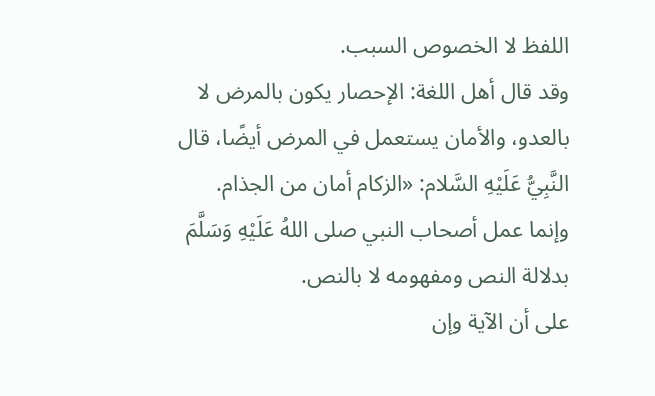اللفظ لا الخصوص السبب.
وقد قال أهل اللغة: الإحصار يكون بالمرض لا بالعدو، والأمان يستعمل في المرض أيضًا، قال النَّبِيُّ عَلَيْهِ السَّلام: «الزكام أمان من الجذام.
وإنما عمل أصحاب النبي صلى اللهُ عَلَيْهِ وَسَلَّمَ بدلالة النص ومفهومه لا بالنص.
على أن الآية وإن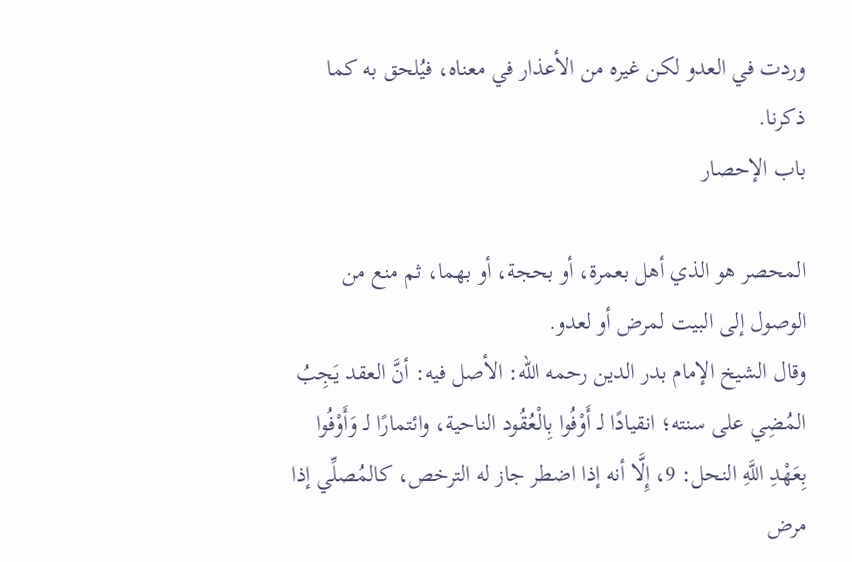وردت في العدو لكن غيره من الأعذار في معناه، فيُلحق به كما ذكرنا.
باب الإحصار

المحصر هو الذي أهل بعمرة، أو بحجة، أو بهما، ثم منع من الوصول إلى البيت لمرض أو لعدو.
وقال الشيخ الإمام بدر الدين رحمه الله: الأصل فيه: أنَّ العقد يَجِبُ المُضِي على سنته؛ انقيادًا لـ أَوْفُوا بِالْعُقُود الناحية، وائتمارًا لـ وَأَوْفُوا بِعَهْدِ اللَّهِ النحل: 9، إِلَّا أنه إذا اضطر جاز له الترخص، كالمُصلِّي إذا مرض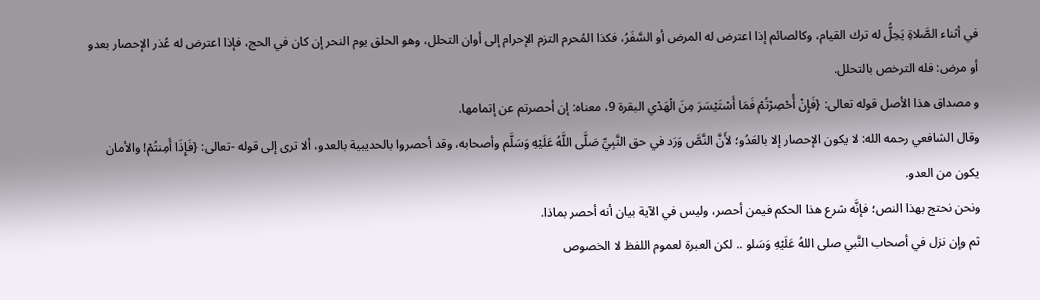في أثناء الصَّلاةِ يَحِلُّ له ترك القيام، وكالصائم إذا اعترض له المرض أو السَّفَرُ، فكذا المُحرم التزم الإحرام إلى أوان التحلل، وهو الحلق يوم النحر إن كان في الحج، فإذا اعترض له عُذر الإحصار بعدو أو مرض: فله الترخص بالتحلل.
و مصداق هذا الأصل قوله تعالى: {فَإِنْ أُحْصِرْتُمْ فَمَا أَسْتَيْسَرَ مِنَ الْهَدْي البقرة 9، معناه: إن أحصرتم عن إتمامها.
وقال الشافعي رحمه الله: لا يكون الإحصار إلا بالعَدُو؛ لأَنَّ النَّصَّ وَرَد في حق النَّبِيِّ صَلَّى اللَّهُ عَلَيْهِ وَسَلَّم وأصحابه، وقد أحصروا بالحديبية بالعدو، ألا ترى إلى قوله -تعالى: {فَإِذَا أَمِنتُمْ! والأمان يكون من العدو.
ونحن نحتج بهذا النص؛ فإنَّه شرع هذا الحكم فيمن أحصر، وليس في الآية بيان أنه أحصر بماذا.
ثم وإن نزل في أصحاب النَّبي صلى اللهُ عَلَيْهِ وَسَلو .. لكن العبرة لعموم اللفظ لا الخصوص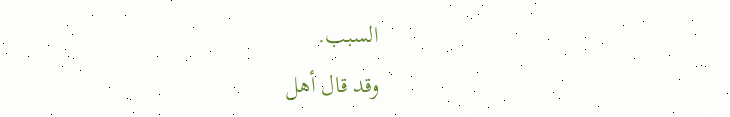السبب.
وقد قال أهل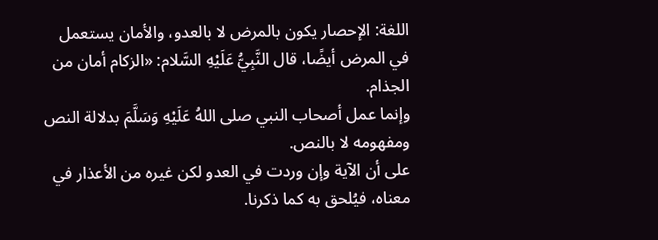اللغة: الإحصار يكون بالمرض لا بالعدو، والأمان يستعمل في المرض أيضًا، قال النَّبِيُّ عَلَيْهِ السَّلام: «الزكام أمان من الجذام.
وإنما عمل أصحاب النبي صلى اللهُ عَلَيْهِ وَسَلَّمَ بدلالة النص ومفهومه لا بالنص.
على أن الآية وإن وردت في العدو لكن غيره من الأعذار في معناه، فيُلحق به كما ذكرنا.